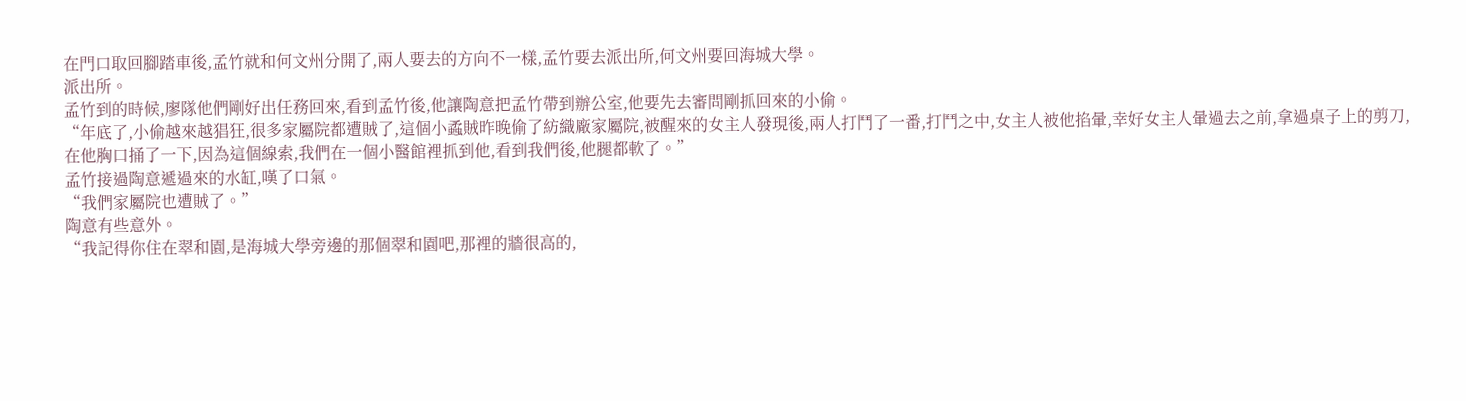在門口取回腳踏車後,孟竹就和何文州分開了,兩人要去的方向不一樣,孟竹要去派出所,何文州要回海城大學。
派出所。
孟竹到的時候,廖隊他們剛好出任務回來,看到孟竹後,他讓陶意把孟竹帶到辦公室,他要先去審問剛抓回來的小偷。
“年底了,小偷越來越猖狂,很多家屬院都遭賊了,這個小蟊賊昨晚偷了紡織廠家屬院,被醒來的女主人發現後,兩人打鬥了一番,打鬥之中,女主人被他掐暈,幸好女主人暈過去之前,拿過桌子上的剪刀,在他胸口捅了一下,因為這個線索,我們在一個小醫館裡抓到他,看到我們後,他腿都軟了。”
孟竹接過陶意遞過來的水缸,嘆了口氣。
“我們家屬院也遭賊了。”
陶意有些意外。
“我記得你住在翠和園,是海城大學旁邊的那個翠和園吧,那裡的牆很高的,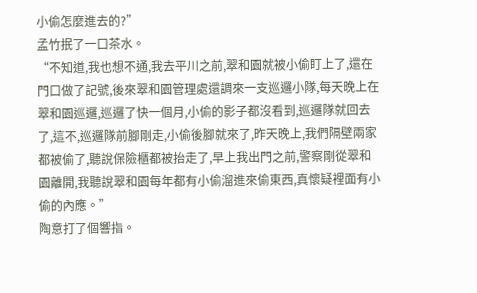小偷怎麼進去的?”
孟竹抿了一口茶水。
“不知道,我也想不通,我去平川之前,翠和園就被小偷盯上了,還在門口做了記號,後來翠和園管理處還調來一支巡邏小隊,每天晚上在翠和園巡邏,巡邏了快一個月,小偷的影子都沒看到,巡邏隊就回去了,這不,巡邏隊前腳剛走,小偷後腳就來了,昨天晚上,我們隔壁兩家都被偷了,聽說保險櫃都被抬走了,早上我出門之前,警察剛從翠和園離開,我聽說翠和園每年都有小偷溜進來偷東西,真懷疑裡面有小偷的內應。”
陶意打了個響指。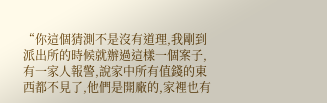“你這個猜測不是沒有道理,我剛到派出所的時候就辦過這樣一個案子,有一家人報警,說家中所有值錢的東西都不見了,他們是開廠的,家裡也有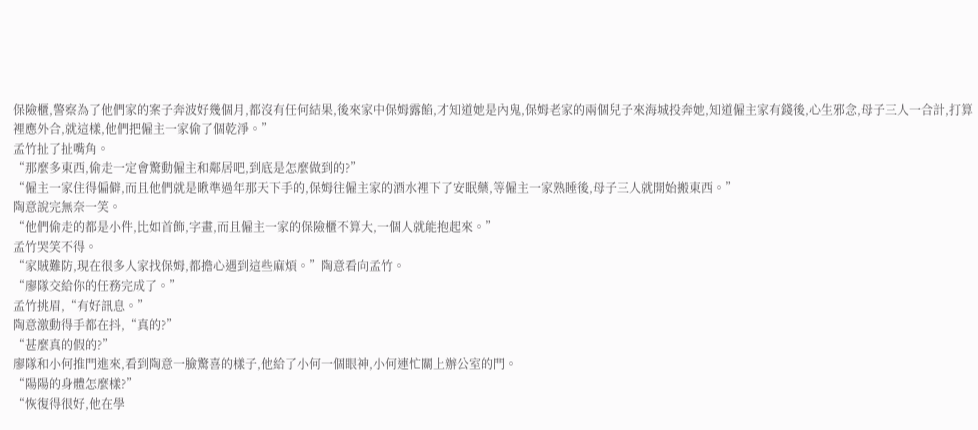保險櫃,警察為了他們家的案子奔波好幾個月,都沒有任何結果,後來家中保姆露餡,才知道她是內鬼,保姆老家的兩個兒子來海城投奔她,知道僱主家有錢後,心生邪念,母子三人一合計,打算裡應外合,就這樣,他們把僱主一家偷了個乾淨。”
孟竹扯了扯嘴角。
“那麼多東西,偷走一定會驚動僱主和鄰居吧,到底是怎麼做到的?”
“僱主一家住得偏僻,而且他們就是瞅準過年那天下手的,保姆往僱主家的酒水裡下了安眠藥,等僱主一家熟睡後,母子三人就開始搬東西。”
陶意說完無奈一笑。
“他們偷走的都是小件,比如首飾,字畫,而且僱主一家的保險櫃不算大,一個人就能抱起來。”
孟竹哭笑不得。
“家賊難防,現在很多人家找保姆,都擔心遇到這些麻煩。”陶意看向孟竹。
“廖隊交給你的任務完成了。”
孟竹挑眉,“有好訊息。”
陶意激動得手都在抖,“真的?”
“甚麼真的假的?”
廖隊和小何推門進來,看到陶意一臉驚喜的樣子,他給了小何一個眼神,小何連忙關上辦公室的門。
“陽陽的身體怎麼樣?”
“恢復得很好,他在學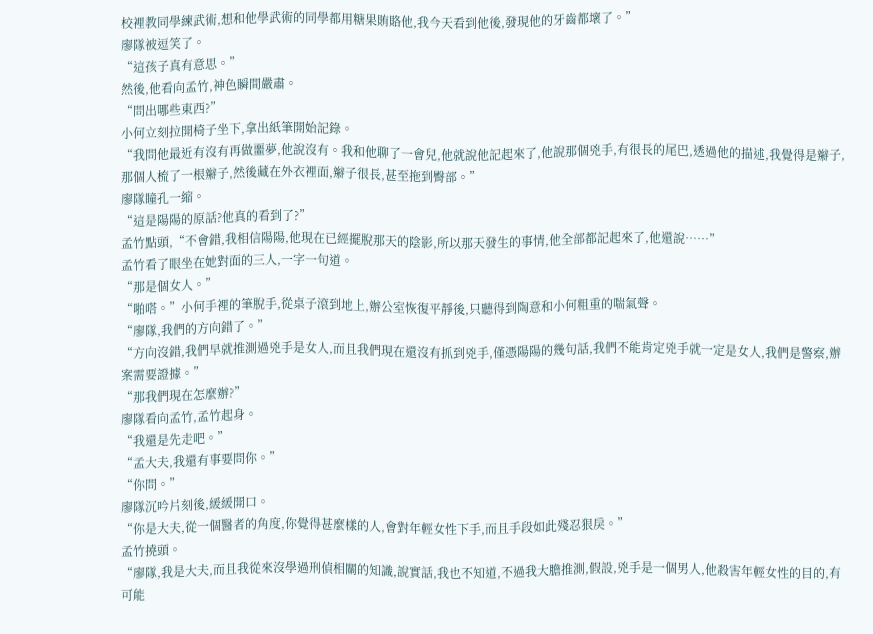校裡教同學練武術,想和他學武術的同學都用糖果賄賂他,我今天看到他後,發現他的牙齒都壞了。”
廖隊被逗笑了。
“這孩子真有意思。”
然後,他看向孟竹,神色瞬間嚴肅。
“問出哪些東西?”
小何立刻拉開椅子坐下,拿出紙筆開始記錄。
“我問他最近有沒有再做噩夢,他說沒有。我和他聊了一會兒,他就說他記起來了,他說那個兇手,有很長的尾巴,透過他的描述,我覺得是辮子,那個人梳了一根辮子,然後藏在外衣裡面,辮子很長,甚至拖到臀部。”
廖隊瞳孔一縮。
“這是陽陽的原話?他真的看到了?”
孟竹點頭,“不會錯,我相信陽陽,他現在已經擺脫那天的陰影,所以那天發生的事情,他全部都記起來了,他還說……”
孟竹看了眼坐在她對面的三人,一字一句道。
“那是個女人。”
“啪嗒。”小何手裡的筆脫手,從桌子滾到地上,辦公室恢復平靜後,只聽得到陶意和小何粗重的喘氣聲。
“廖隊,我們的方向錯了。”
“方向沒錯,我們早就推測過兇手是女人,而且我們現在還沒有抓到兇手,僅憑陽陽的幾句話,我們不能肯定兇手就一定是女人,我們是警察,辦案需要證據。”
“那我們現在怎麼辦?”
廖隊看向孟竹,孟竹起身。
“我還是先走吧。”
“孟大夫,我還有事要問你。”
“你問。”
廖隊沉吟片刻後,緩緩開口。
“你是大夫,從一個醫者的角度,你覺得甚麼樣的人,會對年輕女性下手,而且手段如此殘忍狠戾。”
孟竹撓頭。
“廖隊,我是大夫,而且我從來沒學過刑偵相關的知識,說實話,我也不知道,不過我大膽推測,假設,兇手是一個男人,他殺害年輕女性的目的,有可能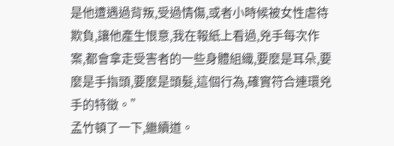是他遭遇過背叛,受過情傷,或者小時候被女性虐待欺負,讓他產生恨意,我在報紙上看過,兇手每次作案,都會拿走受害者的一些身體組織,要麼是耳朵,要麼是手指頭,要麼是頭髮,這個行為,確實符合連環兇手的特徵。”
孟竹頓了一下,繼續道。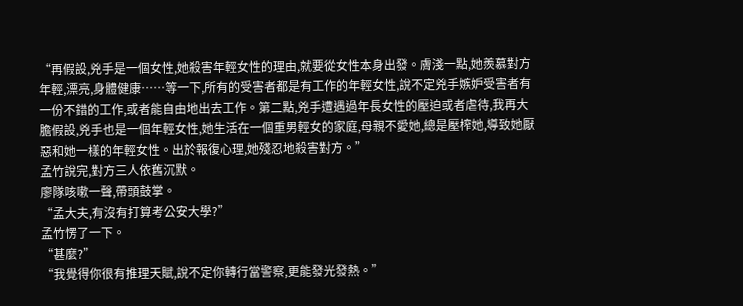“再假設,兇手是一個女性,她殺害年輕女性的理由,就要從女性本身出發。膚淺一點,她羨慕對方年輕,漂亮,身體健康……等一下,所有的受害者都是有工作的年輕女性,說不定兇手嫉妒受害者有一份不錯的工作,或者能自由地出去工作。第二點,兇手遭遇過年長女性的壓迫或者虐待,我再大膽假設,兇手也是一個年輕女性,她生活在一個重男輕女的家庭,母親不愛她,總是壓榨她,導致她厭惡和她一樣的年輕女性。出於報復心理,她殘忍地殺害對方。”
孟竹說完,對方三人依舊沉默。
廖隊咳嗽一聲,帶頭鼓掌。
“孟大夫,有沒有打算考公安大學?”
孟竹愣了一下。
“甚麼?”
“我覺得你很有推理天賦,說不定你轉行當警察,更能發光發熱。”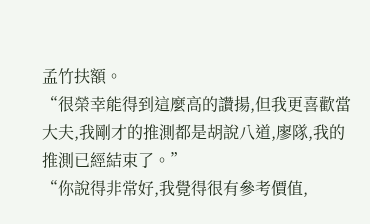孟竹扶額。
“很榮幸能得到這麼高的讚揚,但我更喜歡當大夫,我剛才的推測都是胡說八道,廖隊,我的推測已經結束了。”
“你說得非常好,我覺得很有參考價值,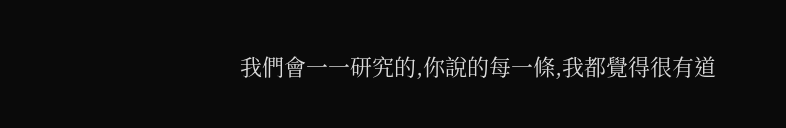我們會一一研究的,你說的每一條,我都覺得很有道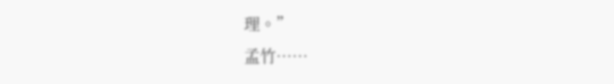理。”
孟竹……